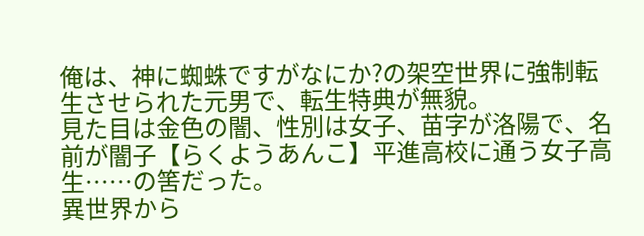俺は、神に蜘蛛ですがなにか?の架空世界に強制転生させられた元男で、転生特典が無貌。
見た目は金色の闇、性別は女子、苗字が洛陽で、名前が闇子【らくようあんこ】平進高校に通う女子高生……の筈だった。
異世界から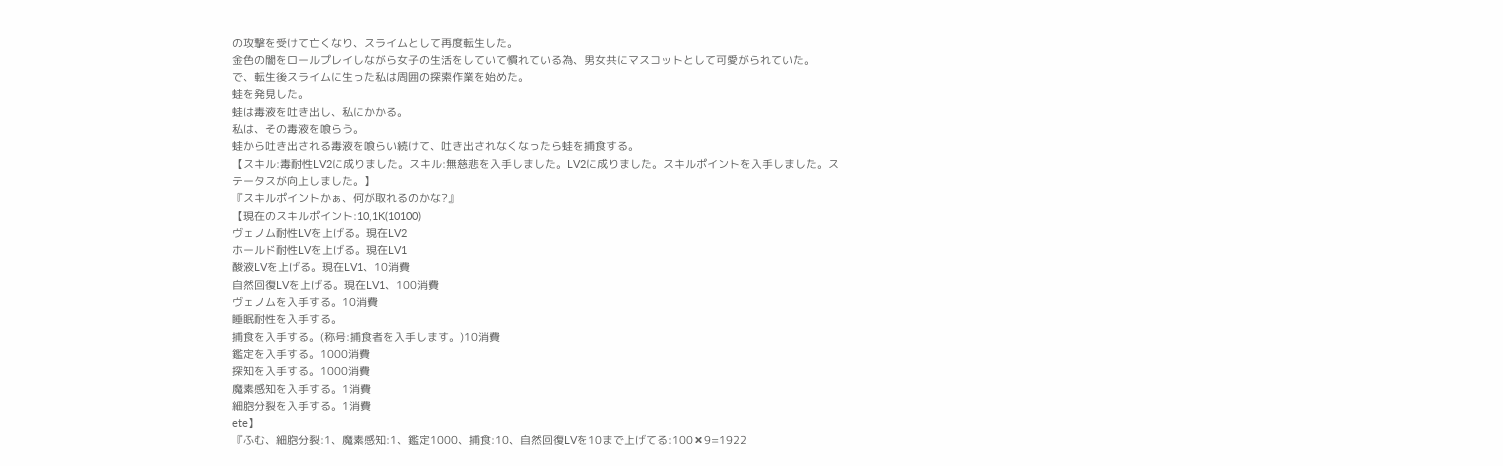の攻撃を受けて亡くなり、スライムとして再度転生した。
金色の闇をロールプレイしながら女子の生活をしていて慣れている為、男女共にマスコットとして可愛がられていた。
で、転生後スライムに生った私は周囲の探索作業を始めた。
蛙を発見した。
蛙は毒液を吐き出し、私にかかる。
私は、その毒液を喰らう。
蛙から吐き出される毒液を喰らい続けて、吐き出されなくなったら蛙を捕食する。
【スキル:毒耐性LV2に成りました。スキル:無慈悲を入手しました。LV2に成りました。スキルポイントを入手しました。ステータスが向上しました。】
『スキルポイントかぁ、何が取れるのかな?』
【現在のスキルポイント:10,1K(10100)
ヴェノム耐性LVを上げる。現在LV2
ホールド耐性LVを上げる。現在LV1
酸液LVを上げる。現在LV1、10消費
自然回復LVを上げる。現在LV1、100消費
ヴェノムを入手する。10消費
睡眠耐性を入手する。
捕食を入手する。(称号:捕食者を入手します。)10消費
鑑定を入手する。1000消費
探知を入手する。1000消費
魔素感知を入手する。1消費
細胞分裂を入手する。1消費
ete】
『ふむ、細胞分裂:1、魔素感知:1、鑑定1000、捕食:10、自然回復LVを10まで上げてる:100✖9=1922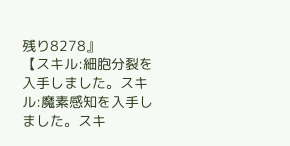残り8278』
【スキル:細胞分裂を入手しました。スキル:魔素感知を入手しました。スキ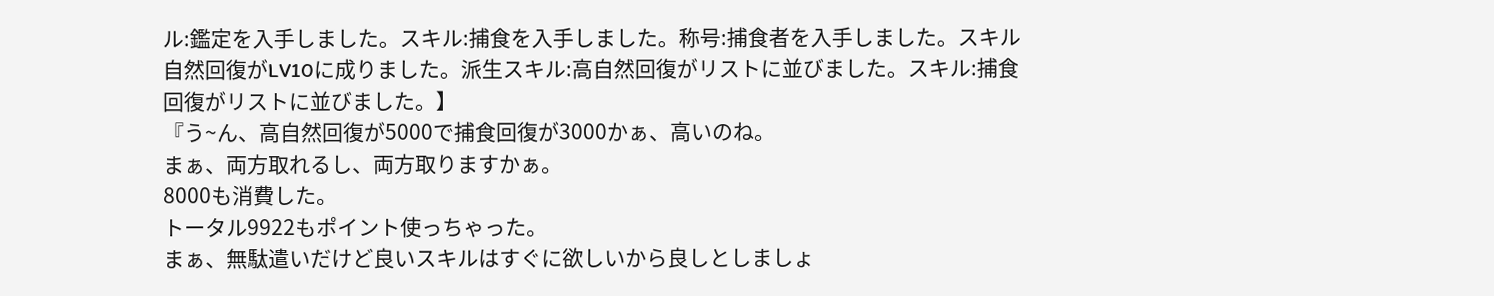ル:鑑定を入手しました。スキル:捕食を入手しました。称号:捕食者を入手しました。スキル自然回復がLV10に成りました。派生スキル:高自然回復がリストに並びました。スキル:捕食回復がリストに並びました。】
『う~ん、高自然回復が5000で捕食回復が3000かぁ、高いのね。
まぁ、両方取れるし、両方取りますかぁ。
8000も消費した。
トータル9922もポイント使っちゃった。
まぁ、無駄遣いだけど良いスキルはすぐに欲しいから良しとしましょ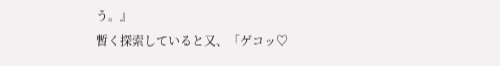う。』
暫く探索していると又、「ゲコッ♡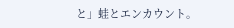と」蛙とエンカウント。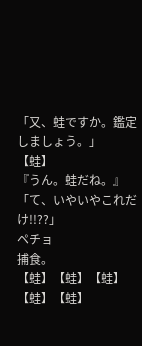「又、蛙ですか。鑑定しましょう。」
【蛙】
『うん。蛙だね。』
「て、いやいやこれだけ!!??」
ペチョ
捕食。
【蛙】【蛙】【蛙】【蛙】【蛙】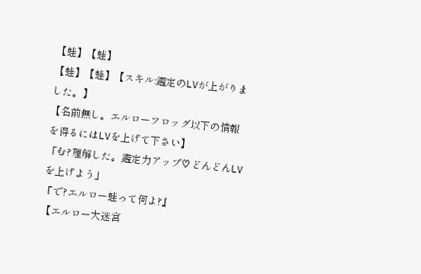【蛙】【蛙】
【蛙】【蛙】【スキル:鑑定のLVが上がりました。】
【名前無し。エルローフロッグ以下の情報を得るにはLVを上げて下さい】
「む?理解した。鑑定力アップ♡どんどんLVを上げよう」
『で?エルロー蛙って何よ?』
【エルロー大迷宮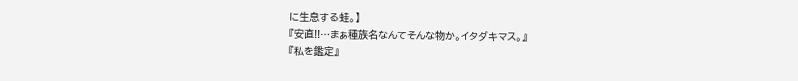に生息する蛙。】
『安直!!…まぁ種族名なんてそんな物か。イタダキマス。』
『私を鑑定』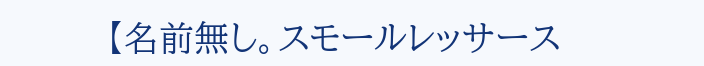【名前無し。スモールレッサース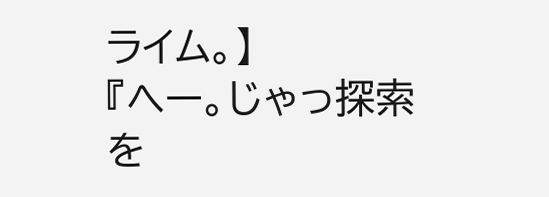ライム。】
『へー。じゃっ探索を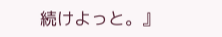続けよっと。』